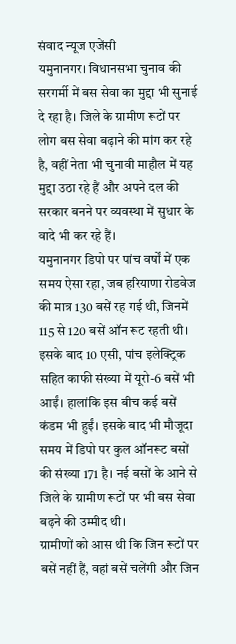संवाद न्यूज एजेंसी
यमुनानगर। विधानसभा चुनाव की सरगर्मी में बस सेवा का मुद्दा भी सुनाई दे रहा है। जिले के ग्रामीण रूटों पर लोग बस सेवा बढ़ाने की मांग कर रहे है, वहीं नेता भी चुनावी माहौल में यह मुद्दा उठा रहे हैं और अपने दल की सरकार बनने पर व्यवस्था में सुधार के वादे भी कर रहे हैं।
यमुनानगर डिपो पर पांच वर्षों में एक समय ऐसा रहा, जब हरियाणा रोडवेज की मात्र 130 बसें रह गई थी, जिनमें 115 से 120 बसें ऑन रूट रहती थी। इसके बाद 10 एसी, पांच इलेक्ट्रिक सहित काफी संख्या में यूरो-6 बसें भी आईं। हालांकि इस बीच कई बसें कंडम भी हुईं। इसके बाद भी मौजूदा समय में डिपो पर कुल ऑनरूट बसों की संख्या 171 है। नई बसों के आने से जिले के ग्रामीण रूटों पर भी बस सेवा बढ़ने की उम्मीद थी।
ग्रामीणों को आस थी कि जिन रूटों पर बसें नहीं हैं, वहां बसें चलेंगी और जिन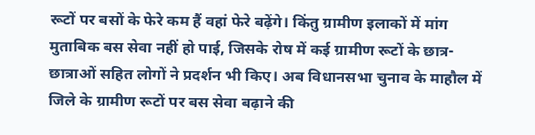रूटों पर बसों के फेरे कम हैं वहां फेरे बढ़ेंगे। किंतु ग्रामीण इलाकों में मांग मुताबिक बस सेवा नहीं हो पाई, जिसके रोष में कई ग्रामीण रूटों के छात्र-छात्राओं सहित लोगों ने प्रदर्शन भी किए। अब विधानसभा चुनाव के माहौल में जिले के ग्रामीण रूटों पर बस सेवा बढ़ाने की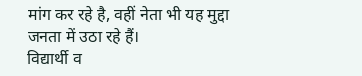मांग कर रहे है, वहीं नेता भी यह मुद्दा जनता में उठा रहे हैं।
विद्यार्थी व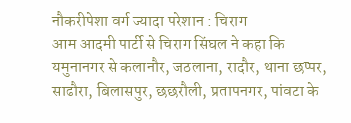नौकरीपेशा वर्ग ज्यादा परेशान : चिराग
आम आदमी पार्टी से चिराग सिंघल ने कहा कि यमुनानगर से कलानौर, जठलाना, रादौर, थाना छप्पर, साढौरा, बिलासपुर, छछरौली, प्रतापनगर, पांवटा के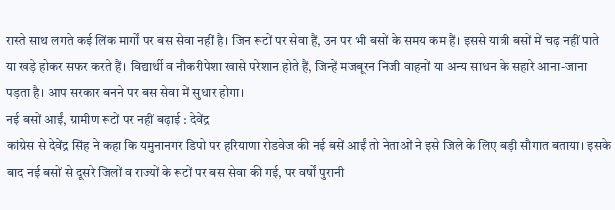रास्ते साथ लगते कई लिंक मार्गों पर बस सेवा नहीं है। जिन रूटों पर सेवा हैं, उन पर भी बसों के समय कम हैं। इससे यात्री बसों में चढ़ नहीं पाते या खड़े होकर सफर करते हैं। विद्यार्थी व नौकरीपेशा खासे परेशान होते हैं, जिन्हें मजबूरन निजी वाहनों या अन्य साधन के सहारे आना-जाना पड़ता है। आप सरकार बनने पर बस सेवा में सुधार होगा।
नई बसों आईं, ग्रामीण रूटों पर नहीं बढ़ाई : देवेंद्र
कांग्रेस से देवेंद्र सिंह ने कहा कि यमुनानगर डिपो पर हरियाणा रोडवेज की नई बसें आईं तो नेताओं ने इसे जिले के लिए बड़ी सौगात बताया। इसके बाद नई बसों से दूसरे जिलों व राज्यों के रूटों पर बस सेवा की गई, पर वर्षों पुरानी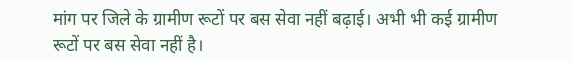मांग पर जिले के ग्रामीण रूटों पर बस सेवा नहीं बढ़ाई। अभी भी कई ग्रामीण रूटों पर बस सेवा नहीं है।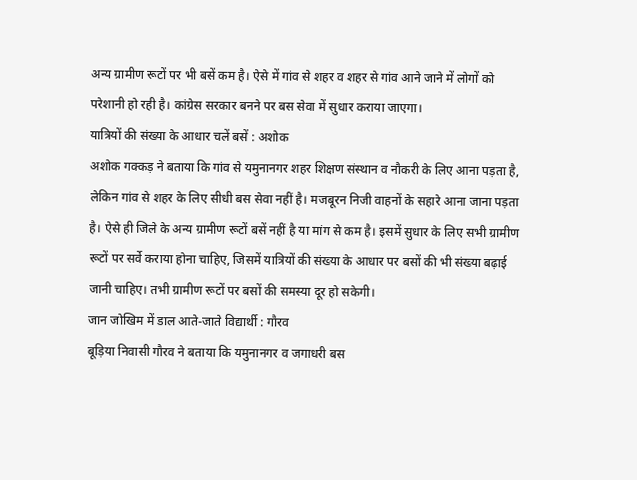अन्य ग्रामीण रूटों पर भी बसें कम है। ऐसे में गांव से शहर व शहर से गांव आने जाने में लोगों को परेशानी हो रही है। कांग्रेस सरकार बनने पर बस सेवा में सुधार कराया जाएगा।
यात्रियों की संख्या के आधार चलें बसें : अशोक
अशोक गक्कड़ ने बताया कि गांव से यमुनानगर शहर शिक्षण संस्थान व नौकरी के लिए आना पड़ता है, लेकिन गांव से शहर के लिए सीधी बस सेवा नहीं है। मजबूरन निजी वाहनों के सहारे आना जाना पड़ता है। ऐसे ही जिले के अन्य ग्रामीण रूटों बसें नहीं है या मांग से कम है। इसमें सुधार के लिए सभी ग्रामीण रूटों पर सर्वे कराया होना चाहिए, जिसमें यात्रियों की संख्या के आधार पर बसों की भी संख्या बढ़ाई जानी चाहिए। तभी ग्रामीण रूटों पर बसों की समस्या दूर हो सकेगी।
जान जोखिम में डाल आते-जाते विद्यार्थी : गौरव
बूड़िया निवासी गौरव ने बताया कि यमुनानगर व जगाधरी बस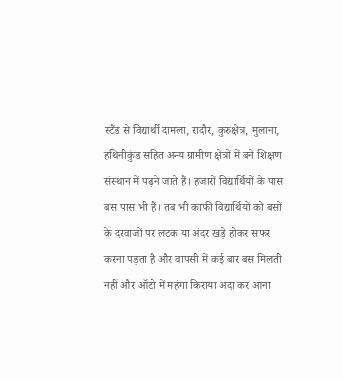स्टैंड से विद्यार्थी दामला, रादौर, कुरुक्षेत्र, मुलाना, हथिनीकुंड सहित अन्य ग्रामीण क्षेत्रों में बने शिक्षण संस्थान में पढ़ने जाते हैं। हजारों विद्यार्थियों के पास बस पास भी हैं। तब भी काफी विद्यार्थियों को बसों के दरवाजों पर लटक या अंदर खड़े होकर सफर करना पड़ता है और वापसी में कई बार बस मिलती नहीं और ऑटो में महंगा किराया अदा कर आना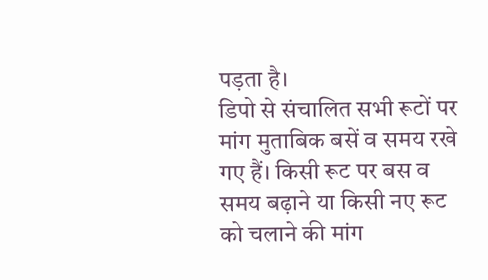पड़ता है।
डिपो से संचालित सभी रूटों पर मांग मुताबिक बसें व समय रखे गए हैं। किसी रूट पर बस व समय बढ़ाने या किसी नए रूट को चलाने की मांग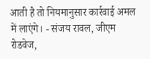आती है तो नियमानुसार कार्रवाई अमल में लाएंगे। - संजय रावल, जीएम रोडवेज,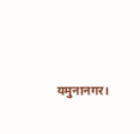यमुनानगर।